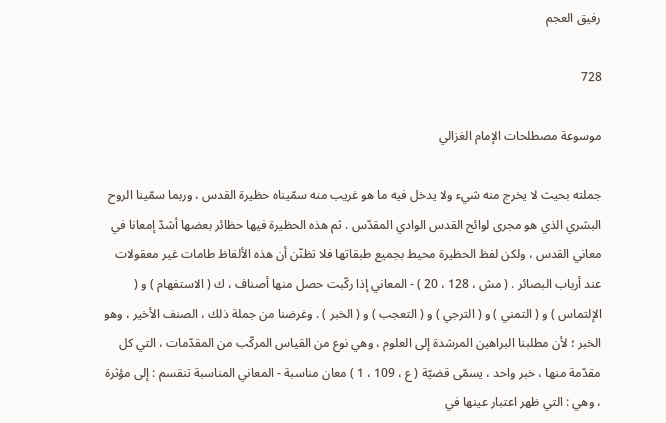رفيق العجم

728

موسوعة مصطلحات الإمام الغزالي

جملته بحيث لا يخرج منه شيء ولا يدخل فيه ما هو غريب منه سمّيناه حظيرة القدس ، وربما سمّينا الروح البشري الذي هو مجرى لوائح القدس الوادي المقدّس . ثم هذه الحظيرة فيها حظائر بعضها أشدّ إمعانا في معاني القدس ، ولكن لفظ الحظيرة محيط بجميع طبقاتها فلا تظنّن أن هذه الألفاظ طامات غير معقولات عند أرباب البصائر . ( مش ، 128 ، 20 ) - المعاني إذا ركّبت حصل منها أصناف ، ك ( الاستفهام ) و ( الإلتماس ) و ( التمني ) و ( الترجي ) و ( التعجب ) و ( الخبر ) . وغرضنا من جملة ذلك ، الصنف الأخير ، وهو الخبر ؛ لأن مطلبنا البراهين المرشدة إلى العلوم ، وهي نوع من القياس المركّب من المقدّمات ، التي كل مقدّمة منها ، خبر واحد ، يسمّى قضيّة ( ع ، 109 ، 1 ) معان مناسبة - المعاني المناسبة تنقسم : إلى مؤثرة ، وهي : التي ظهر اعتبار عينها في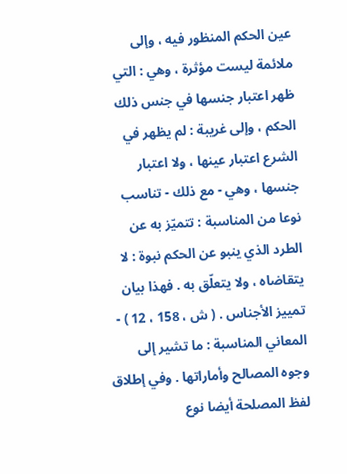عين الحكم المنظور فيه ، وإلى ملائمة ليست مؤثرة ، وهي : التي ظهر اعتبار جنسها في جنس ذلك الحكم ، وإلى غريبة : لم يظهر في الشرع اعتبار عينها ، ولا اعتبار جنسها ، وهي - مع ذلك - تناسب نوعا من المناسبة : تتميّز به عن الطرد الذي ينبو عن الحكم نبوة : لا يتقاضاه ، ولا يتعلّق به . فهذا بيان تمييز الأجناس . ( ش ، 158 ، 12 ) - المعاني المناسبة : ما تشير إلى وجوه المصالح وأماراتها . وفي إطلاق لفظ المصلحة أيضا نوع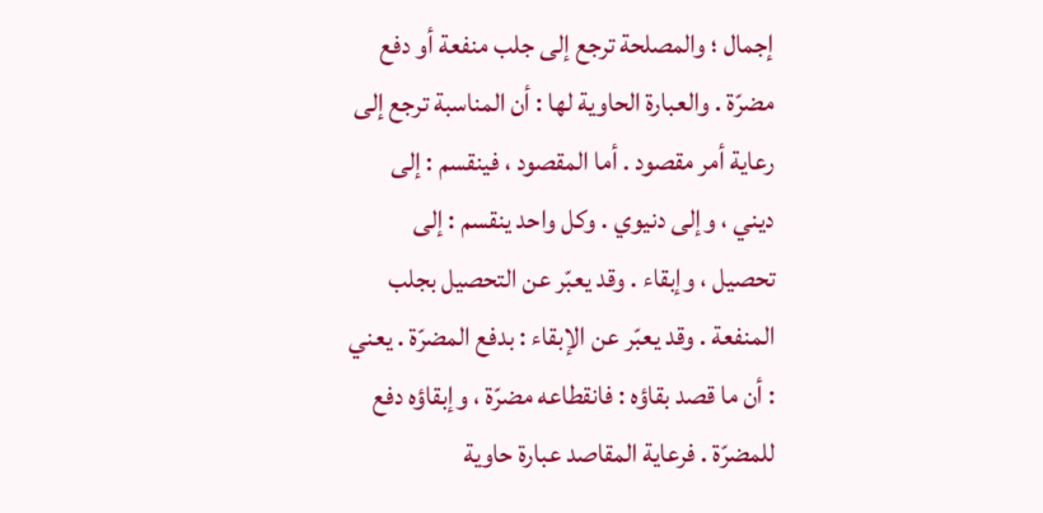إجمال ؛ والمصلحة ترجع إلى جلب منفعة أو دفع مضرّة . والعبارة الحاوية لها : أن المناسبة ترجع إلى رعاية أمر مقصود . أما المقصود ، فينقسم : إلى ديني ، وإلى دنيوي . وكل واحد ينقسم : إلى تحصيل ، وإبقاء . وقد يعبّر عن التحصيل بجلب المنفعة . وقد يعبّر عن الإبقاء : بدفع المضرّة . يعني : أن ما قصد بقاؤه : فانقطاعه مضرّة ، وإبقاؤه دفع للمضرّة . فرعاية المقاصد عبارة حاوية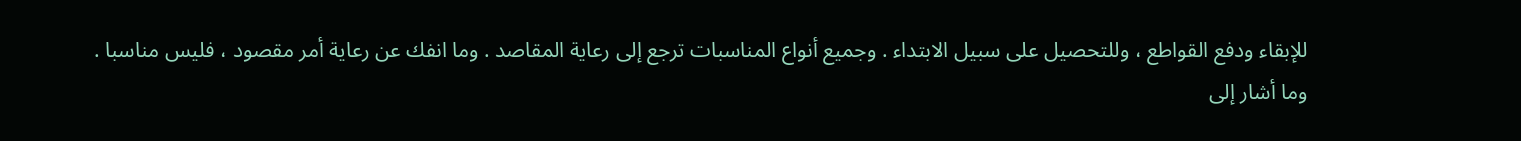للإبقاء ودفع القواطع ، وللتحصيل على سبيل الابتداء . وجميع أنواع المناسبات ترجع إلى رعاية المقاصد . وما انفك عن رعاية أمر مقصود ، فليس مناسبا . وما أشار إلى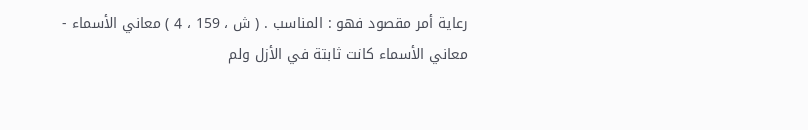رعاية أمر مقصود فهو : المناسب . ( ش ، 159 ، 4 ) معاني الأسماء - معاني الأسماء كانت ثابتة في الأزل ولم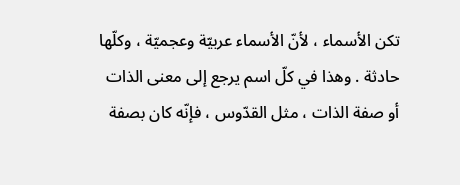تكن الأسماء ، لأنّ الأسماء عربيّة وعجميّة ، وكلّها حادثة . وهذا في كلّ اسم يرجع إلى معنى الذات أو صفة الذات ، مثل القدّوس ، فإنّه كان بصفة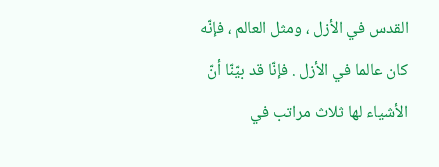القدس في الأزل ، ومثل العالم ، فإنّه كان عالما في الأزل . فإنّا قد بيّنّا أنّ الأشياء لها ثلاث مراتب في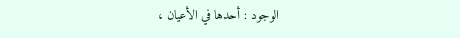الوجود : أحدها في الأعيان ،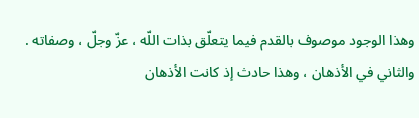وهذا الوجود موصوف بالقدم فيما يتعلّق بذات اللّه ، عزّ وجلّ ، وصفاته . والثاني في الأذهان ، وهذا حادث إذ كانت الأذهان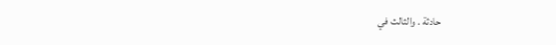حادثة . والثالث في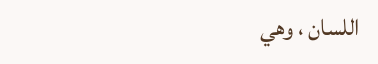اللسان ، وهي